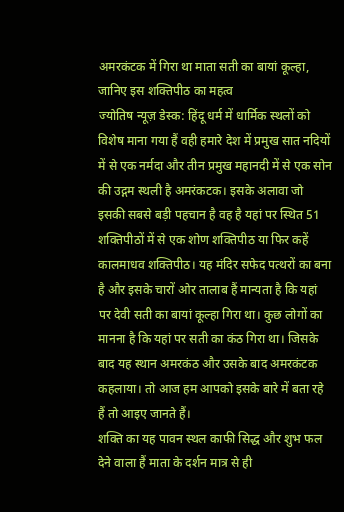अमरकंटक में गिरा था माता सती का बायां कूल्हा, जानिए इस शक्तिपीठ का महत्व
ज्योतिष न्यूज़ डेस्क: हिंदू धर्म में धार्मिक स्थलों को विशेष माना गया हैं वही हमारे देश में प्रमुख सात नदियों में से एक नर्मदा और तीन प्रमुख महानदी में से एक सोन की उद्गम स्थली है अमरंकटक। इसके अलावा जो इसकी सबसे बड़ी पहचान है वह है यहां पर स्थित 51 शक्तिपीठों में से एक शोण शक्तिपीठ या फिर कहें कालमाधव शक्तिपीठ। यह मंदिर सफेद पत्थरों का बना है और इसके चारों ओर तालाब हैं मान्यता है कि यहां पर देवी सती का बायां कूल्हा गिरा था। कुछ लोगों का मानना है कि यहां पर सती का कंठ गिरा था। जिसके बाद यह स्थान अमरकंठ और उसके बाद अमरकंटक कहलाया। तो आज हम आपको इसके बारे में बता रहे हैं तो आइए जानते हैं।
शक्ति का यह पावन स्थल काफी सिद्ध और शुभ फल देने वाला हैं माता के दर्शन मात्र से ही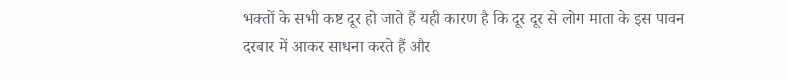भक्तों के सभी कष्ट दूर हो जाते हैं यही कारण है कि दूर दूर से लोग माता के इस पावन दरबार में आकर साधना करते हैं और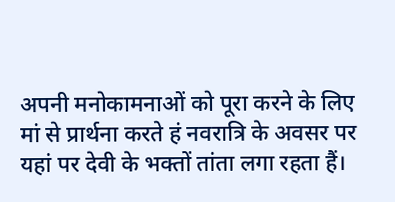अपनी मनोकामनाओं को पूरा करने के लिए मां से प्रार्थना करते हं नवरात्रि के अवसर पर यहां पर देवी के भक्तों तांता लगा रहता हैं।